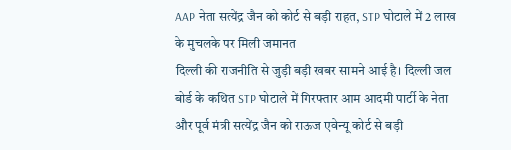AAP नेता सत्येंद्र जैन को कोर्ट से बड़ी राहत, STP घोटाले में 2 लाख के मुचलके पर मिली जमानत
दिल्ली की राजनीति से जुड़ी बड़ी खबर सामने आई है। दिल्ली जल बोर्ड के कथित STP घोटाले में गिरफ्तार आम आदमी पार्टी के नेता और पूर्व मंत्री सत्येंद्र जैन को राऊज एवेन्यू कोर्ट से बड़ी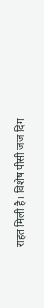राहत मिली है। विशेष पीसी जज दिग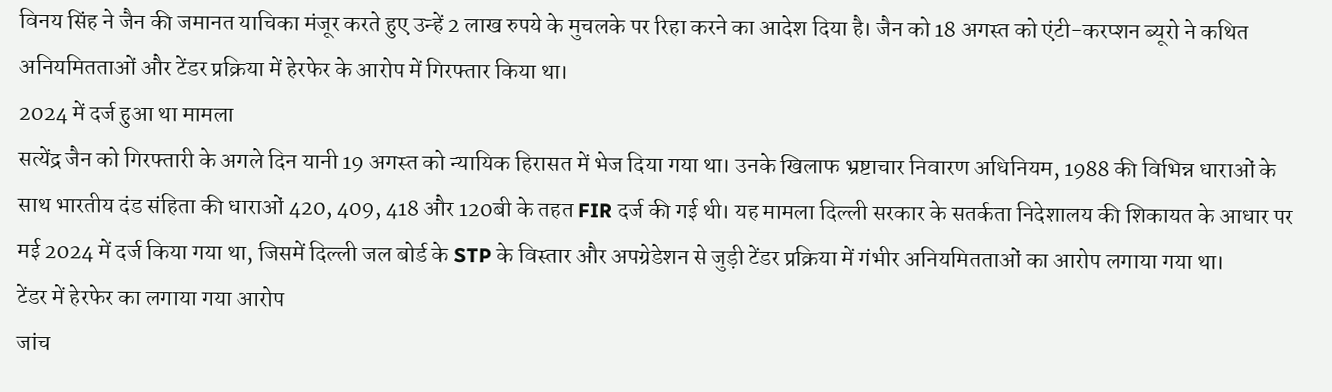विनय सिंह ने जैन की जमानत याचिका मंजूर करते हुए उन्हें 2 लाख रुपये के मुचलके पर रिहा करने का आदेश दिया है। जैन को 18 अगस्त को एंटी-करप्शन ब्यूरो ने कथित अनियमितताओं और टेंडर प्रक्रिया में हेरफेर के आरोप में गिरफ्तार किया था।
2024 में दर्ज हुआ था मामला
सत्येंद्र जैन को गिरफ्तारी के अगले दिन यानी 19 अगस्त को न्यायिक हिरासत में भेज दिया गया था। उनके खिलाफ भ्रष्टाचार निवारण अधिनियम, 1988 की विभिन्न धाराओं के साथ भारतीय दंड संहिता की धाराओं 420, 409, 418 और 120बी के तहत FIR दर्ज की गई थी। यह मामला दिल्ली सरकार के सतर्कता निदेशालय की शिकायत के आधार पर मई 2024 में दर्ज किया गया था, जिसमें दिल्ली जल बोर्ड के STP के विस्तार और अपग्रेडेशन से जुड़ी टेंडर प्रक्रिया में गंभीर अनियमितताओं का आरोप लगाया गया था।
टेंडर में हेरफेर का लगाया गया आरोप
जांच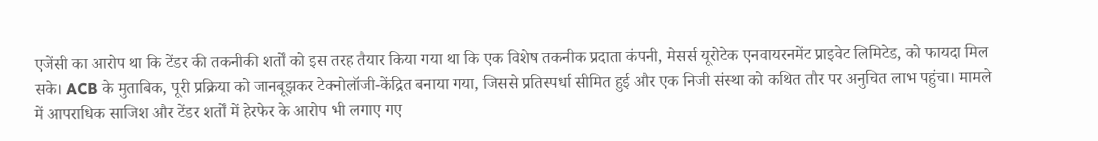एजेंसी का आरोप था कि टेंडर की तकनीकी शर्तों को इस तरह तैयार किया गया था कि एक विशेष तकनीक प्रदाता कंपनी, मेसर्स यूरोटेक एनवायरनमेंट प्राइवेट लिमिटेड, को फायदा मिल सके। ACB के मुताबिक, पूरी प्रक्रिया को जानबूझकर टेक्नोलॉजी-केंद्रित बनाया गया, जिससे प्रतिस्पर्धा सीमित हुई और एक निजी संस्था को कथित तौर पर अनुचित लाभ पहुंचा। मामले में आपराधिक साजिश और टेंडर शर्तों में हेरफेर के आरोप भी लगाए गए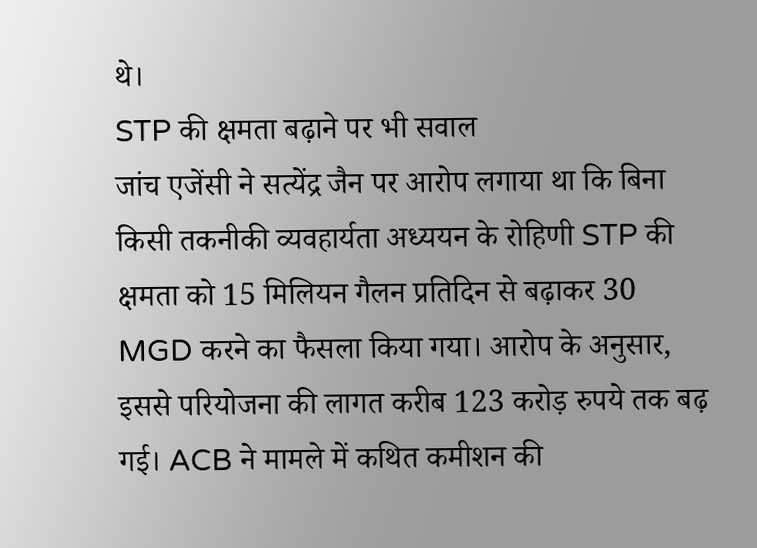थे।
STP की क्षमता बढ़ाने पर भी सवाल
जांच एजेंसी ने सत्येंद्र जैन पर आरोप लगाया था कि बिना किसी तकनीकी व्यवहार्यता अध्ययन के रोहिणी STP की क्षमता को 15 मिलियन गैलन प्रतिदिन से बढ़ाकर 30 MGD करने का फैसला किया गया। आरोप के अनुसार, इससे परियोजना की लागत करीब 123 करोड़ रुपये तक बढ़ गई। ACB ने मामले में कथित कमीशन की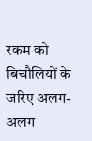रकम को बिचौलियों के जरिए अलग-अलग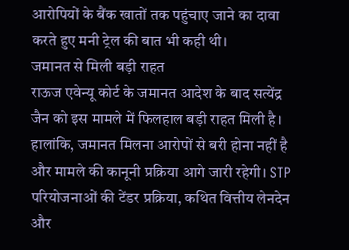आरोपियों के बैंक खातों तक पहुंचाए जाने का दावा करते हुए मनी ट्रेल की बात भी कही थी।
जमानत से मिली बड़ी राहत
राऊज एवेन्यू कोर्ट के जमानत आदेश के बाद सत्येंद्र जैन को इस मामले में फिलहाल बड़ी राहत मिली है। हालांकि, जमानत मिलना आरोपों से बरी होना नहीं है और मामले की कानूनी प्रक्रिया आगे जारी रहेगी। STP परियोजनाओं की टेंडर प्रक्रिया, कथित वित्तीय लेनदेन और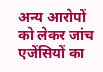अन्य आरोपों को लेकर जांच एजेंसियों का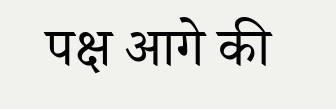पक्ष आगे की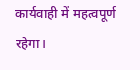कार्यवाही में महत्वपूर्ण रहेगा।